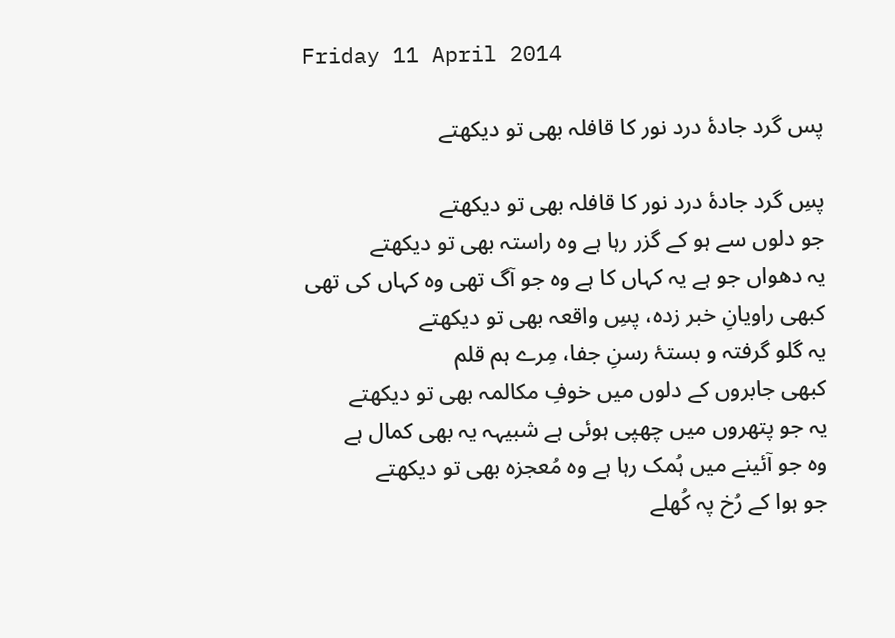Friday 11 April 2014

پس گرد جادۂ درد نور کا قافلہ بھی تو دیکھتے

پسِ گرد جادۂ درد نور کا قافلہ بھی تو دیکھتے
جو دلوں سے ہو کے گزر رہا ہے وہ راستہ بھی تو دیکھتے
یہ دھواں جو ہے یہ کہاں کا ہے وہ جو آگ تھی وہ کہاں کی تھی
کبھی راویانِ خبر زدہ، پسِ واقعہ بھی تو دیکھتے
یہ گلو گرفتہ و بستۂ رسنِ جفا، مِرے ہم قلم
کبھی جابروں کے دلوں میں خوفِ مکالمہ بھی تو دیکھتے
یہ جو پتھروں میں چھپی ہوئی ہے شبیہہ یہ بھی کمال ہے
وہ جو آئینے میں ہُمک رہا ہے وہ مُعجزہ بھی تو دیکھتے
جو ہوا کے رُخ پہ کُھلے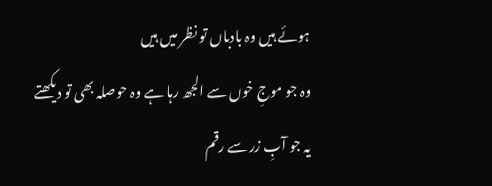ہوئے ہیں وہ بادباں تو نظر میں ہیں
وہ جو موجِ خوں سے الجھ رہا ہے وہ حوصلہ بھی تو دیکھتے
یہ جو آبِ زر سے رقم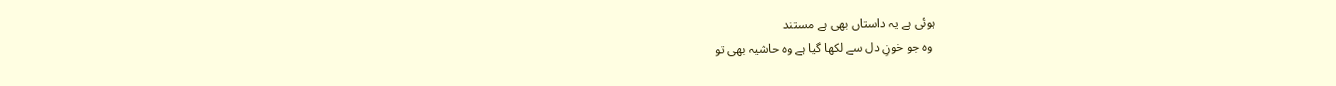ہوئی ہے یہ داستاں بھی ہے مستند
 وہ جو خونِ دل سے لکھا گیا ہے وہ حاشیہ بھی تو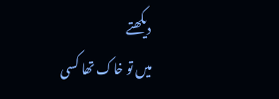دیکھتے
میں تو خاک تھا کسی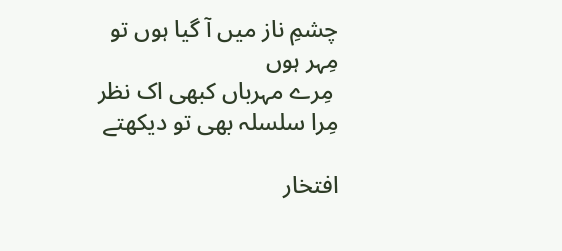چشمِ ناز میں آ گیا ہوں تو مِہر ہوں
 مِرے مہرباں کبھی اک نظر مِرا سلسلہ بھی تو دیکھتے

افتخار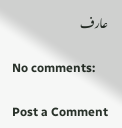عارف

No comments:

Post a Comment